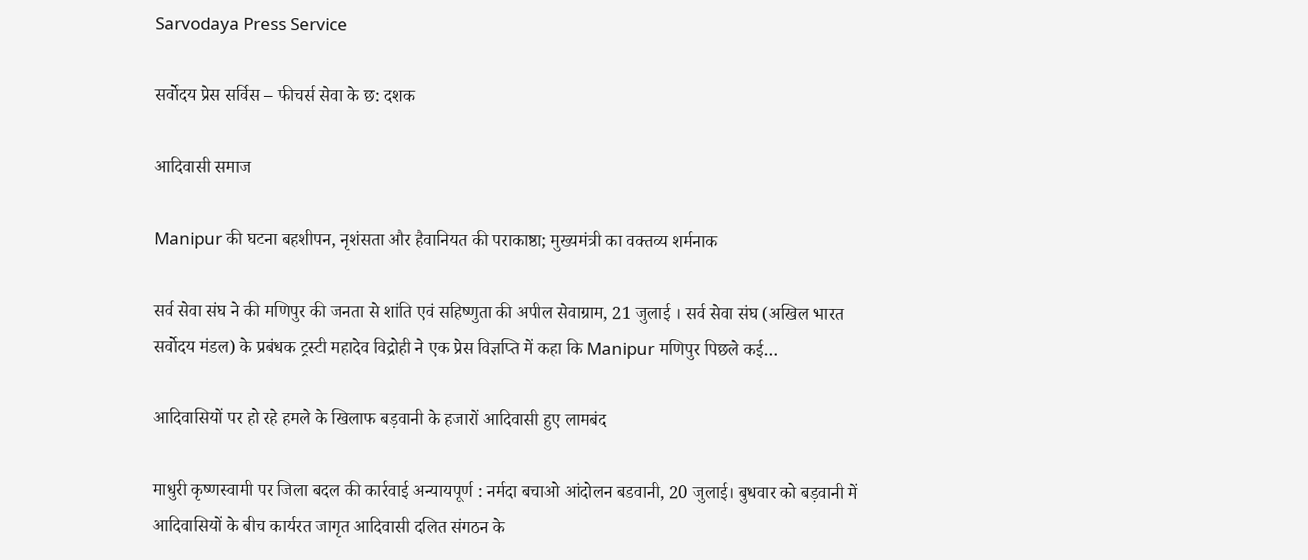Sarvodaya Press Service

सर्वोदय प्रेस सर्विस – फीचर्स सेवा के छ: दशक

आदिवासी समाज

Manipur की घटना बहशीपन, नृशंसता और हैवानियत की पराकाष्ठा; मुख्यमंत्री का वक्तव्य शर्मनाक

सर्व सेवा संघ ने की मणिपुर की जनता से शांति एवं सहिष्णुता की अपील सेवाग्राम, 21 जुलाई । सर्व सेवा संघ (अखिल भारत सर्वोदय मंडल) के प्रबंधक ट्रस्टी महादेव विद्रोही ने एक प्रेस विज्ञप्ति में कहा कि Manipur मणिपुर पिछले कई…

आदिवासियों पर हो रहे हमले के खिलाफ बड़वानी के हजारों आदिवासी हुए लामबंद

माधुरी कृष्णस्वामी पर जिला बदल की कार्रवाई अन्यायपूर्ण : नर्मदा बचाओ आंदोलन बडवानी, 20 जुलाई। बुधवार को बड़वानी में आदिवासियों के बीच कार्यरत जागृत आदिवासी दलित संगठन के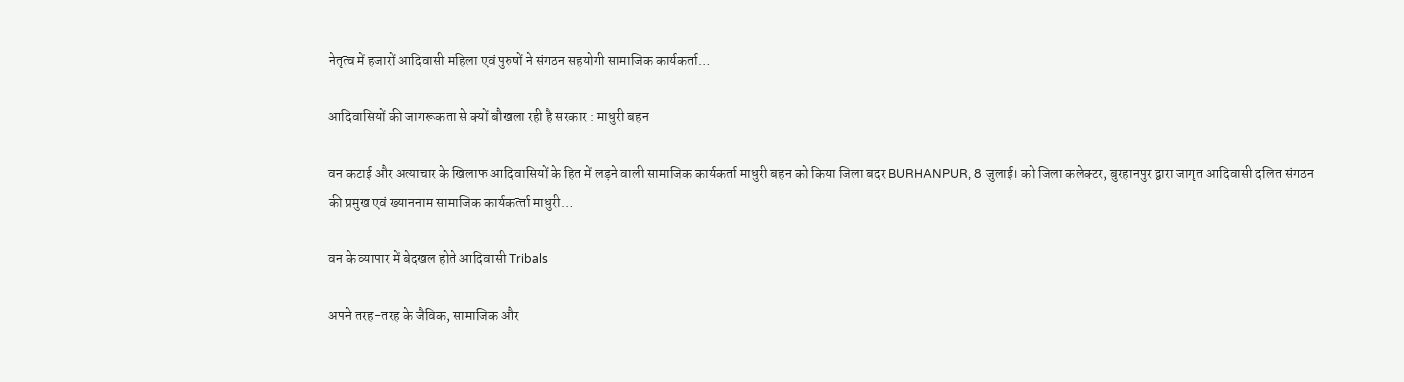नेतृत्व में हजारों आदिवासी महिला एवं पुरुषों ने संगठन सहयोगी सामाजिक कार्यकर्ता…

आदिवासियों की जागरूकता से क्‍यों बौखला रही है सरकार : माधुरी बहन

वन कटाई और अत्याचार के खिलाफ आदिवासियों के हित में लड़ने वाली सामाजिक कार्यकर्ता माधुरी बहन को किया जिला बदर BURHANPUR, 8 जुलाई। को जिला कलेक्टर, बुरहानपुर द्वारा जागृत आदिवासी दलित संगठन की प्रमुख एवं ख्‍याननाम सामाजिक कार्यकर्त्‍ता माधुरी…

वन के व्यापार में बेदखल होते आदिवासी Tribals

अपने तरह-तरह के जैविक, सामाजिक और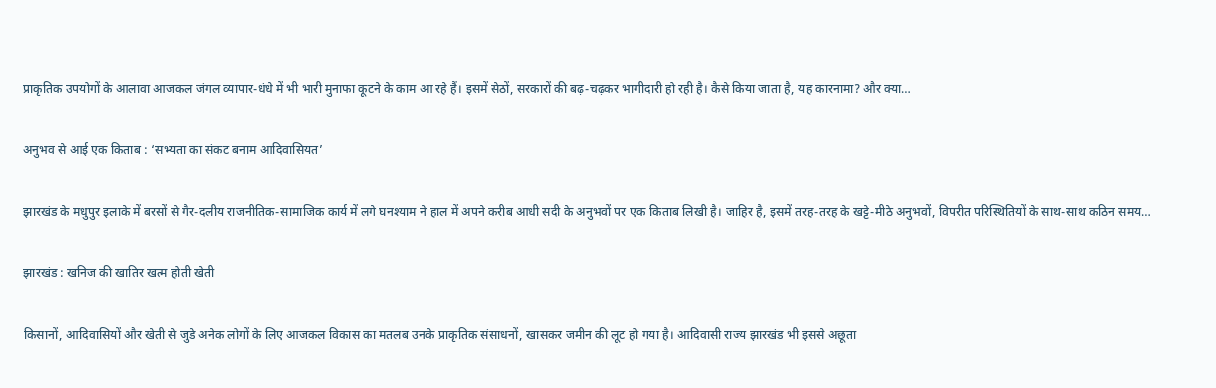प्राकृतिक उपयोगों के आलावा आजकल जंगल व्यापार-धंधे में भी भारी मुनाफा कूटने के काम आ रहे हैं। इसमें सेठों, सरकारों की बढ़-चढ़कर भागीदारी हो रही है। कैसे किया जाता है, यह कारनामा? और क्या…

अनुभव से आई एक किताब : ‘सभ्यता का संकट बनाम आदिवासियत’

झारखंड के मधुपुर इलाके में बरसों से गैर-दलीय राजनीतिक-सामाजिक कार्य में लगे घनश्याम ने हाल में अपने करीब आधी सदी के अनुभवों पर एक किताब लिखी है। जाहिर है, इसमें तरह-तरह के खट्टे-मीठे अनुभवों, विपरीत परिस्थितियों के साथ-साथ कठिन समय…

झारखंड : खनिज की खातिर खत्म होती खेती

किसानों, आदिवासियों और खेती से जुडे अनेक लोगों के लिए आजकल विकास का मतलब उनके प्राकृतिक संसाधनों, खासकर जमीन की लूट हो गया है। आदिवासी राज्य झारखंड भी इससे अछूता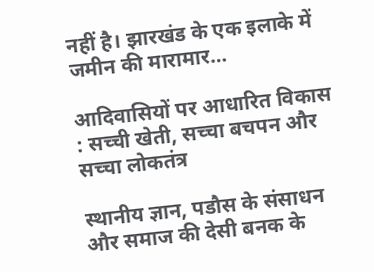नहीं है। झारखंड के एक इलाके में जमीन की मारामार…

आदिवासियों पर आधारित विकास : सच्ची खेती, सच्चा बचपन और सच्चा लोकतंत्र

स्थानीय ज्ञान, पडौस के संसाधन और समाज की देसी बनक के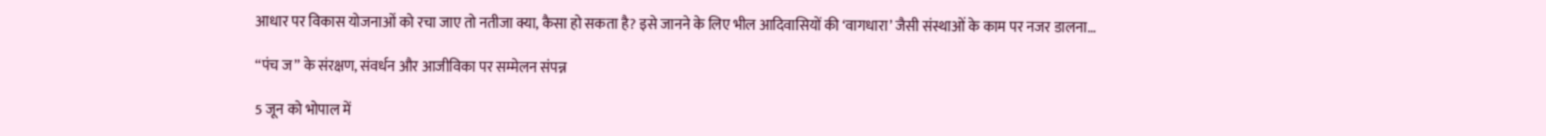आधार पर विकास योजनाओं को रचा जाए तो नतीजा क्या, कैसा हो सकता है? इसे जानने के लिए भील आदिवासियों की ‘वागधारा’ जैसी संस्थाओं के काम पर नजर डालना…

‘‘पंच ज’’ के संरक्षण, संवर्धन और आजीविका पर सम्मेलन संपन्न

5 जून को भोपाल में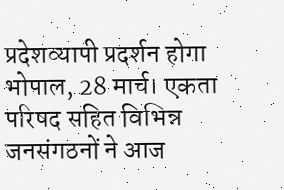प्रदेशव्यापी प्रदर्शन होगा भोपाल, 28 मार्च। एकता परिषद सहित विभिन्न जनसंगठनों ने आज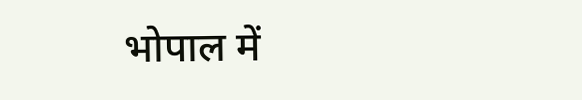भोपाल में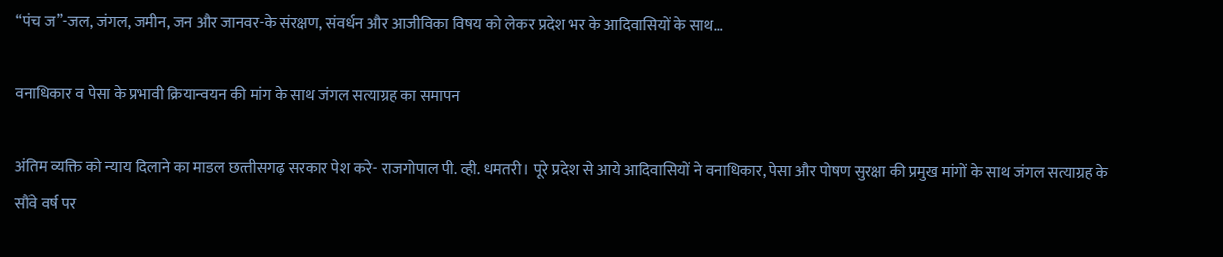‘‘पंच ज’’-जल, जंगल, जमीन, जन और जानवर-के संरक्षण, संवर्धन और आजीविका विषय को लेकर प्रदेश भर के आदिवासियों के साथ…

वनाधिकार व पेसा के प्रभावी क्रियान्‍वयन की मांग के साथ जंगल सत्याग्रह का समापन

अंतिम व्यक्ति को न्याय दिलाने का माडल छत्‍तीसगढ़ सरकार पेश करे- राजगोपाल पी. व्ही. धमतरी। पूरे प्रदेश से आये आदिवासियों ने वनाधिकार, पेसा और पोषण सुरक्षा की प्रमुख मांगों के साथ जंगल सत्याग्रह के सौंवे वर्ष पर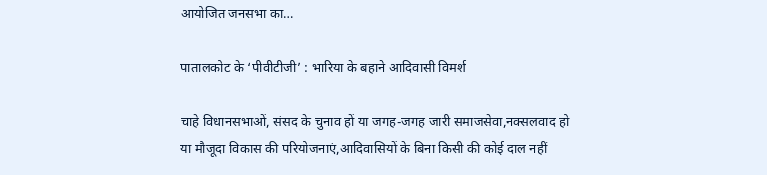आयोजित जनसभा का…

पातालकोट के ‘पीवीटीजी’ : भारिया के बहाने आदिवासी विमर्श

चाहे विधानसभाओं, संसद के चुनाव हों या जगह-जगह जारी समाजसेवा,नक्सलवाद हो या मौजूदा विकास की परियोजनाएं,आदिवासियों के बिना किसी की कोई दाल नहीं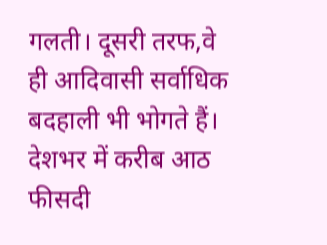गलती। दूसरी तरफ,वे ही आदिवासी सर्वाधिक बदहाली भी भोगते हैं। देशभर में करीब आठ फीसदी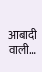आबादी वाली…